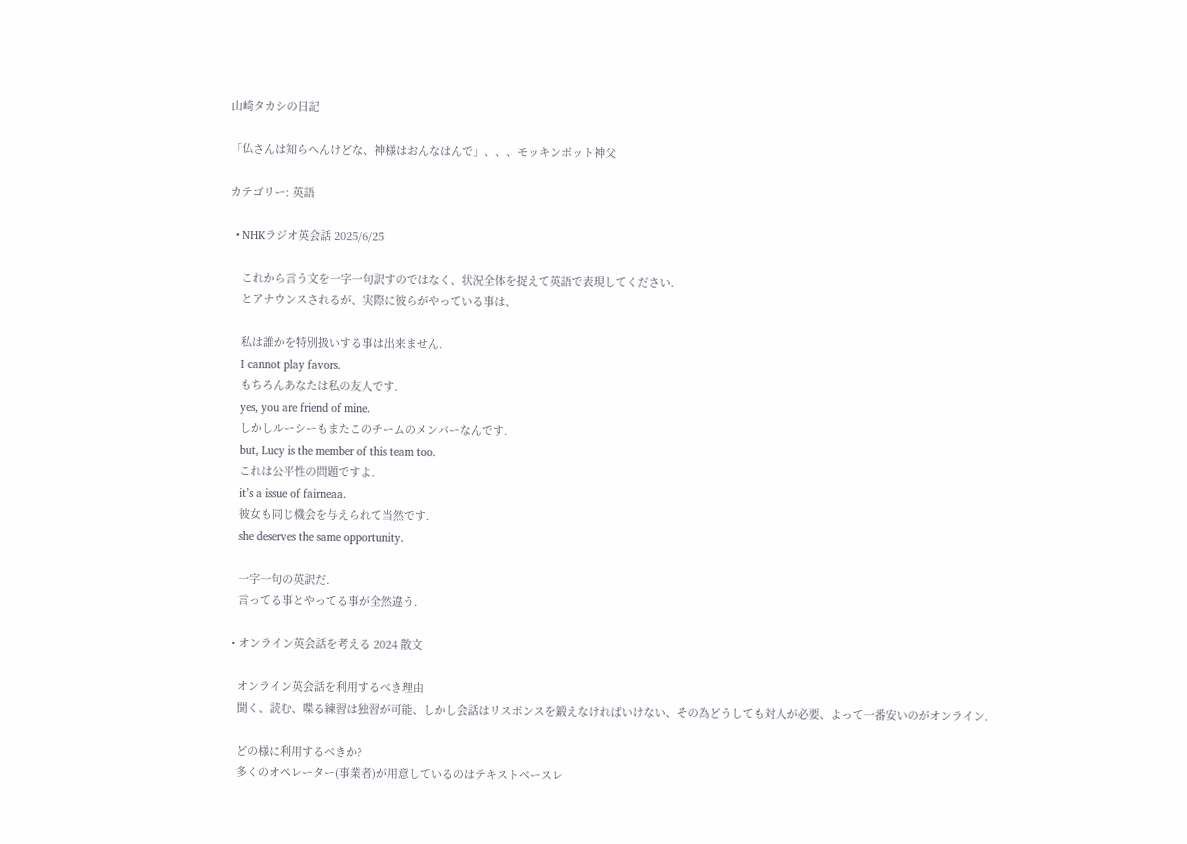山崎タカシの日記

「仏さんは知らへんけどな、神様はおんなはんで」、、、モッキンポット神父

カテゴリー: 英語

  • NHKラジオ英会話 2025/6/25

    これから言う文を一字一句訳すのではなく、状況全体を捉えて英語で表現してください.
    とアナウンスされるが、実際に彼らがやっている事は、

    私は誰かを特別扱いする事は出来ません.
    I cannot play favors.
    もちろんあなたは私の友人です.
    yes, you are friend of mine.
    しかしルーシーもまたこのチームのメンバーなんです.
    but, Lucy is the member of this team too.
    これは公平性の問題ですよ.
    it’s a issue of fairneaa.
    彼女も同じ機会を与えられて当然です.
    she deserves the same opportunity.

    一字一句の英訳だ.
    言ってる事とやってる事が全然違う.

  • オンライン英会話を考える 2024 散文

    オンライン英会話を利用するべき理由
    聞く、読む、喋る練習は独習が可能、しかし会話はリスポンスを鍛えなければいけない、その為どうしても対人が必要、よって一番安いのがオンライン.

    どの様に利用するべきか?
    多くのオペレーター(事業者)が用意しているのはテキストベースレ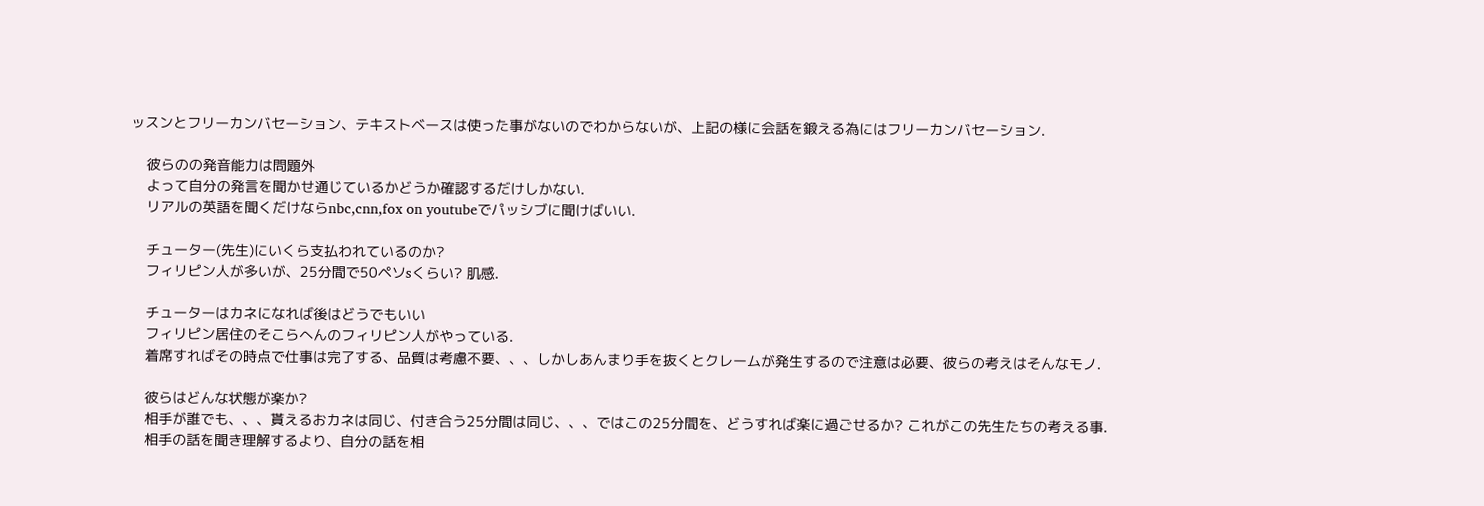ッスンとフリーカンバセーション、テキストベースは使った事がないのでわからないが、上記の様に会話を鍛える為にはフリーカンバセーション.

    彼らのの発音能力は問題外
    よって自分の発言を聞かせ通じているかどうか確認するだけしかない.
    リアルの英語を聞くだけならnbc,cnn,fox on youtubeでパッシブに聞けばいい.

    チューター(先生)にいくら支払われているのか?
    フィリピン人が多いが、25分間で50ペソsくらい? 肌感.

    チューターはカネになれば後はどうでもいい
    フィリピン居住のそこらへんのフィリピン人がやっている.
    着席すればその時点で仕事は完了する、品質は考慮不要、、、しかしあんまり手を抜くとクレームが発生するので注意は必要、彼らの考えはそんなモノ.

    彼らはどんな状態が楽か?
    相手が誰でも、、、貰えるおカネは同じ、付き合う25分間は同じ、、、ではこの25分間を、どうすれば楽に過ごせるか? これがこの先生たちの考える事.
    相手の話を聞き理解するより、自分の話を相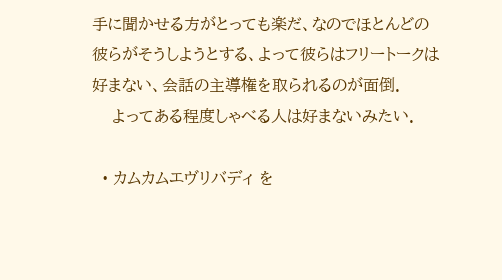手に聞かせる方がとっても楽だ、なのでほとんどの彼らがそうしようとする、よって彼らはフリートークは好まない、会話の主導権を取られるのが面倒.
    よってある程度しゃべる人は好まないみたい.

  • カムカムエヴリバディ を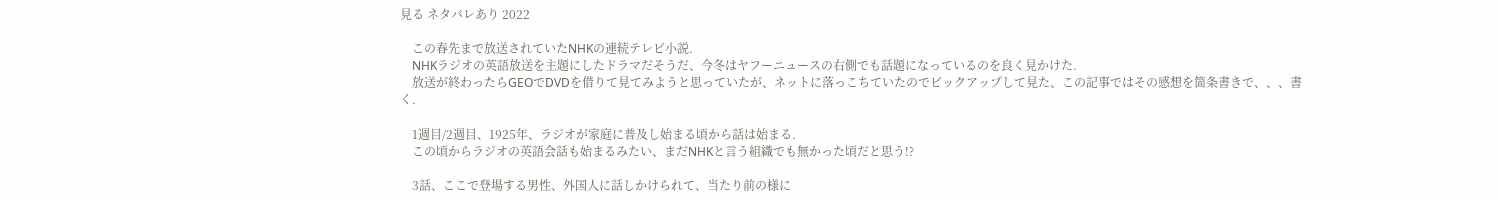見る ネタバレあり 2022

    この春先まで放送されていたNHKの連続テレビ小説.
    NHKラジオの英語放送を主題にしたドラマだそうだ、今冬はヤフーニュースの右側でも話題になっているのを良く見かけた.
    放送が終わったらGEOでDVDを借りて見てみようと思っていたが、ネットに落っこちていたのでピックアップして見た、この記事ではその感想を箇条書きで、、、書く.

    1週目/2週目、1925年、ラジオが家庭に普及し始まる頃から話は始まる.
    この頃からラジオの英語会話も始まるみたい、まだNHKと言う組織でも無かった頃だと思う!?

    3話、ここで登場する男性、外国人に話しかけられて、当たり前の様に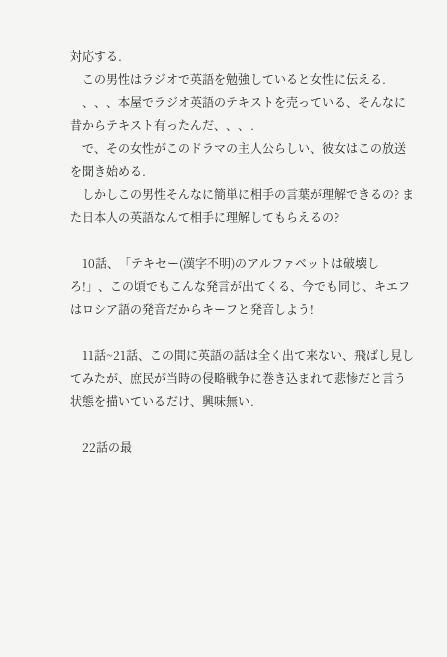対応する.
    この男性はラジオで英語を勉強していると女性に伝える.
    、、、本屋でラジオ英語のテキストを売っている、そんなに昔からテキスト有ったんだ、、、.
    で、その女性がこのドラマの主人公らしい、彼女はこの放送を聞き始める.
    しかしこの男性そんなに簡単に相手の言葉が理解できるの? また日本人の英語なんて相手に理解してもらえるの?

    10話、「テキセー(漢字不明)のアルファベットは破壊しろ!」、この頃でもこんな発言が出てくる、今でも同じ、キエフはロシア語の発音だからキーフと発音しよう!

    11話~21話、この間に英語の話は全く出て来ない、飛ばし見してみたが、庶民が当時の侵略戦争に巻き込まれて悲惨だと言う状態を描いているだけ、興味無い.

    22話の最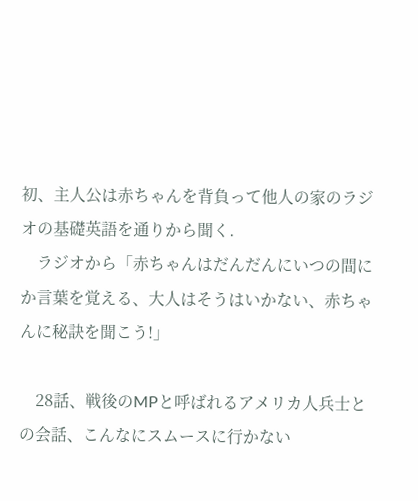初、主人公は赤ちゃんを背負って他人の家のラジオの基礎英語を通りから聞く.
    ラジオから「赤ちゃんはだんだんにいつの間にか言葉を覚える、大人はそうはいかない、赤ちゃんに秘訣を聞こう!」

    28話、戦後のMPと呼ばれるアメリカ人兵士との会話、こんなにスムースに行かない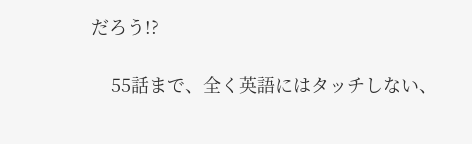だろう!?

    55話まで、全く英語にはタッチしない、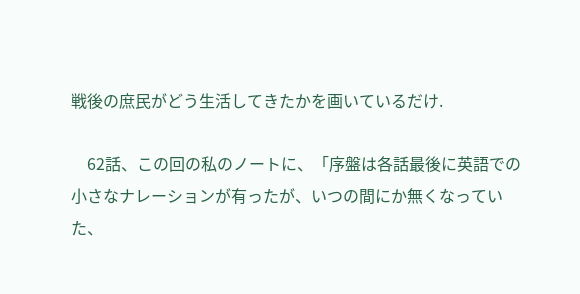戦後の庶民がどう生活してきたかを画いているだけ.

    62話、この回の私のノートに、「序盤は各話最後に英語での小さなナレーションが有ったが、いつの間にか無くなっていた、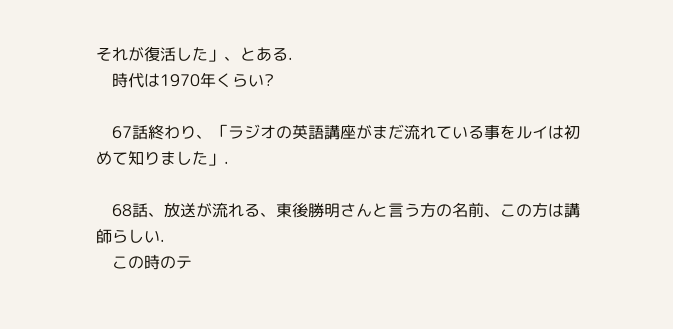それが復活した」、とある.
    時代は1970年くらい?

    67話終わり、「ラジオの英語講座がまだ流れている事をルイは初めて知りました」.

    68話、放送が流れる、東後勝明さんと言う方の名前、この方は講師らしい.
    この時のテ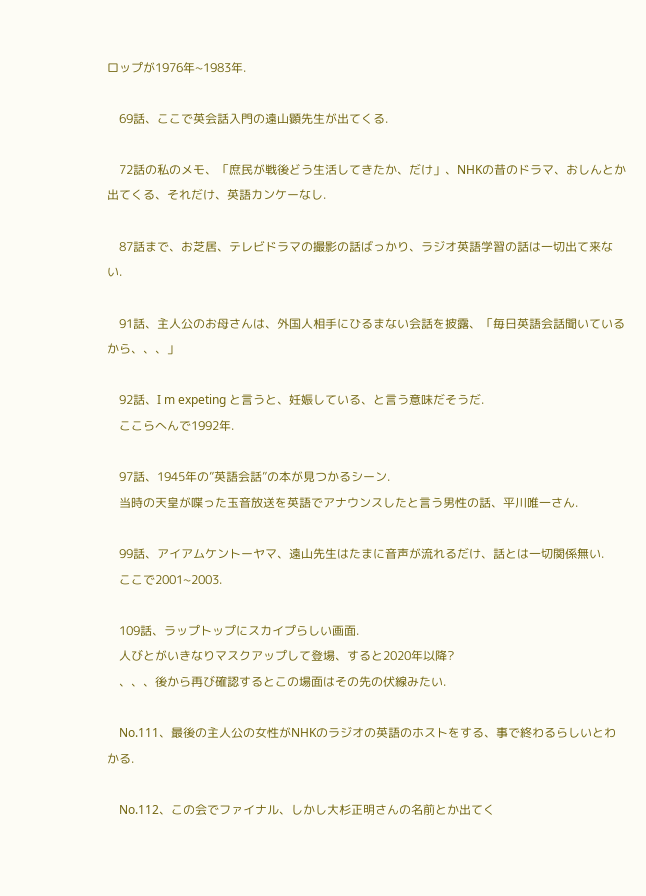ロップが1976年~1983年.

    69話、ここで英会話入門の遠山顕先生が出てくる.

    72話の私のメモ、「庶民が戦後どう生活してきたか、だけ」、NHKの昔のドラマ、おしんとか出てくる、それだけ、英語カンケーなし.

    87話まで、お芝居、テレビドラマの撮影の話ばっかり、ラジオ英語学習の話は一切出て来ない.

    91話、主人公のお母さんは、外国人相手にひるまない会話を披露、「毎日英語会話聞いているから、、、」

    92話、I m expeting と言うと、妊娠している、と言う意味だそうだ.
    ここらへんで1992年.

    97話、1945年の”英語会話”の本が見つかるシーン.
    当時の天皇が喋った玉音放送を英語でアナウンスしたと言う男性の話、平川唯一さん.

    99話、アイアムケントーヤマ、遠山先生はたまに音声が流れるだけ、話とは一切関係無い.
    ここで2001~2003.

    109話、ラップトップにスカイプらしい画面.
    人びとがいきなりマスクアップして登場、すると2020年以降?
    、、、後から再び確認するとこの場面はその先の伏線みたい.

    No.111、最後の主人公の女性がNHKのラジオの英語のホストをする、事で終わるらしいとわかる.

    No.112、この会でファイナル、しかし大杉正明さんの名前とか出てく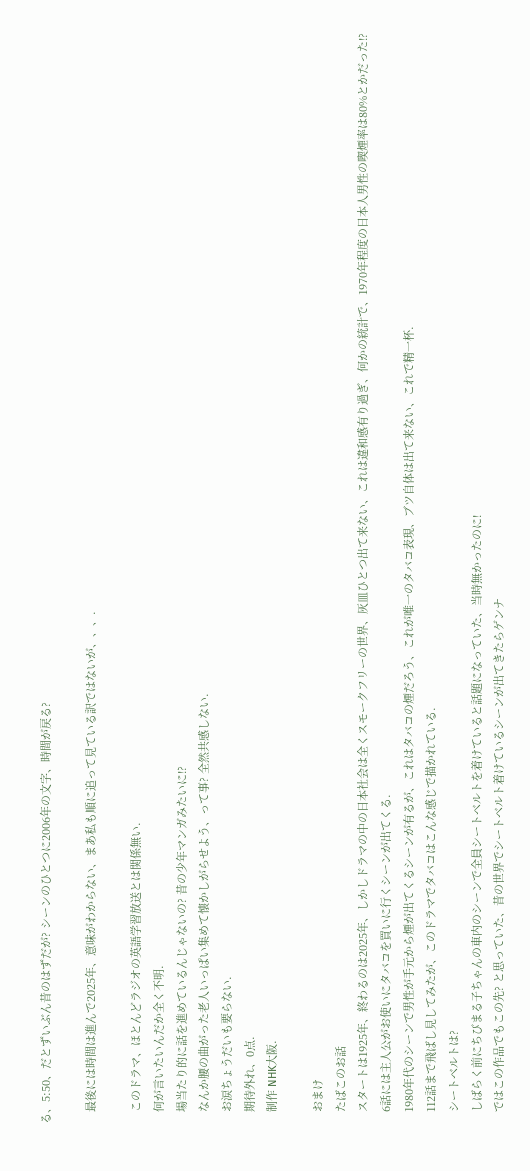る、5:50、だとずいぶん昔のはずだが? シーンのひとつに2006年の文字、時間が戻る?

    最後には時間は進んで2025年、意味がわからない、まあ私も順に追って見ている訳ではないが、、、.

    このドラマ、ほとんどラジオの英語学習放送とは関係無い.
    何が言いたいんだか全く不明.
    場当たり的に話を進めているんじゃないの? 昔の少年マンガみたいに!?
    なんか腰の曲がった老人いっぱい集めて懐かしがらせよう、って事? 全然共感しない.
    お涙ちょうだいも要らない.
    期待外れ、0点.
    制作 NHK大阪.

    おまけ
    たばこのお話
    スタートは1925年、終わるのは2025年、しかしドラマの中の日本社会は全くスモークフリーの世界、灰皿ひとつ出て来ない、これは違和感有り過ぎ、何かの統計で、1970年程度の日本人男性の喫煙率は80%とかだった!?
    6話には主人公がお使いにタバコを買いに行くシーンが出てくる.
    1980年代のシーンで男性が手元から煙が出てくるシーンが有るが、これはタバコの煙だろう、これが唯一のタバコ表現、ブツ自体は出て来ない、これで精一杯.
    112話まで飛ばし見してみたが、このドラマでタバコはこんな感じで描かれている.
    シートベルトは?
    しばらく前にちびまる子ちゃんの車内のシーンで全員シートベルトを着けていると話題になっていた、当時無かったのに!
    ではこの作品でもこの先? と思っていた、昔の世界でシートベルト着けているシーンが出てきたらゲンナ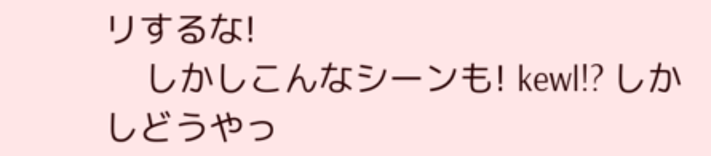リするな!
    しかしこんなシーンも! kewl!? しかしどうやっ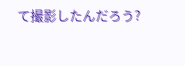て撮影したんだろう?